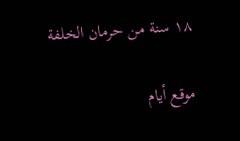١٨ سنة من حرمان الخلفة

موقع أيام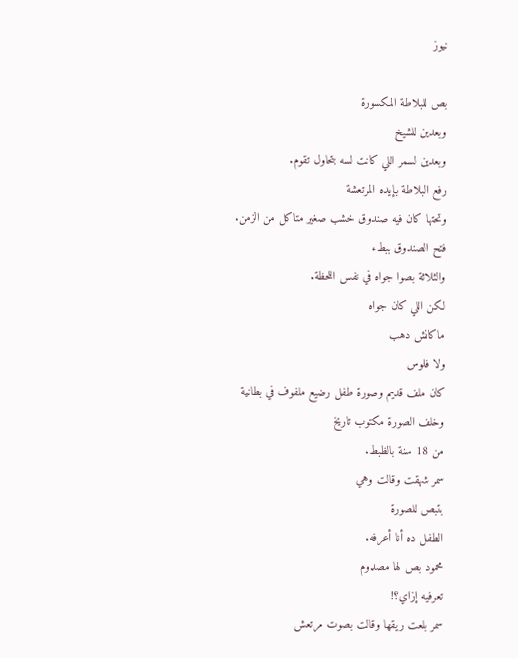نيوز

بص للبلاطة المکسورة
وبعدين للشيخ
وبعدين لسمر اللي كانت لسه بتحاول تقوم.
رفع البلاطة بإيده المرتعشة
وتحتها كان فيه صندوق خشب صغير متاكل من الزمن.
فتح الصندوق ببطء
والثلاثة بصوا جواه في نفس اللحظة.
لكن اللي كان جواه
ماكانش دهب
ولا فلوس
كان ملف قديم وصورة طفل رضيع ملفوف في بطانية
وخلف الصورة مكتوب تاريخ
من 18 سنة بالظبط.
سمر شهقت وقالت وهي
بتبص للصورة
الطفل ده أنا أعرفه.
محمود بص لها مصډوم
تعرفيه إزاي؟!
سمر بلعت ريقها وقالت بصوت مرتعش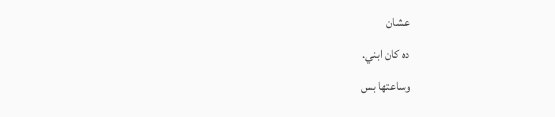عشان
ده كان ابني.
وساعتها بس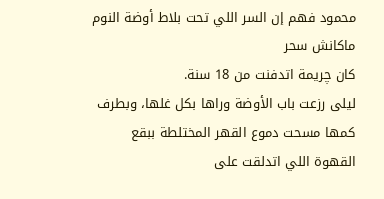محمود فهم إن السر اللي تحت بلاط أوضة النوم
ماكانش سحر
كان چريمة اتدفنت من 18 سنة.
ليلى رزعت باب الأوضة وراها بكل غلها، وبطرف كمها مسحت دموع القهر المختلطة ببقع القهوة اللي اتدلقت على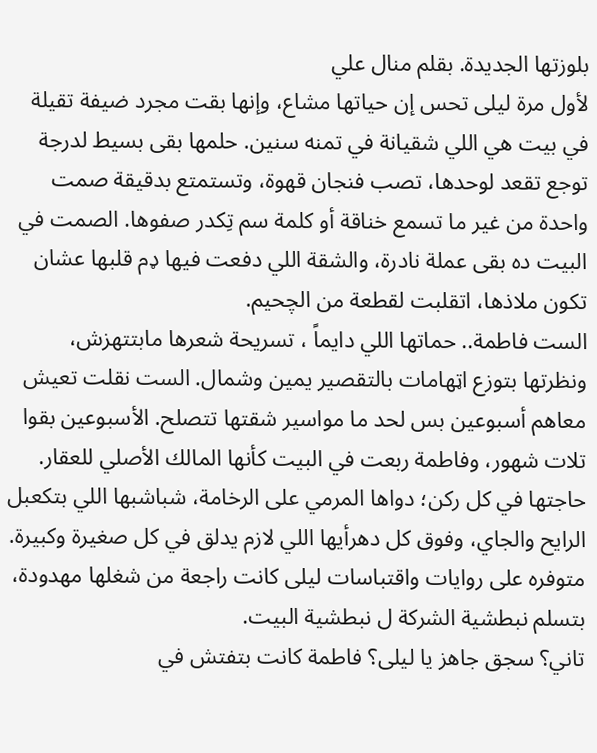بلوزتها الجديدة. بقلم منال علي
لأول مرة ليلى تحس إن حياتها مشاع، وإنها بقت مجرد ضيفة تقيلة في بيت هي اللي شقيانة في تمنه سنين. حلمها بقى بسيط لدرجة توجع تقعد لوحدها، تصب فنجان قهوة، وتستمتع بدقيقة صمت واحدة من غير ما تسمع خناقة أو كلمة سم تِكدر صفوها. الصمت في البيت ده بقى عملة نادرة، والشقة اللي دفعت فيها ډم قلبها عشان تكون ملاذها، اتقلبت لقطعة من الچحيم.
الست فاطمة.. حماتها اللي دايماً ، تسريحة شعرها مابتتهزش، ونظرتها بتوزع اټهامات بالتقصير يمين وشمال. الست نقلت تعيش معاهم أسبوعين بس لحد ما مواسير شقتها تتصلح. الأسبوعين بقوا تلات شهور، وفاطمة ربعت في البيت كأنها المالك الأصلي للعقار. حاجتها في كل ركن؛ دواها المرمي على الرخامة، شباشبها اللي بتكعبل الرايح والجاي، وفوق كل دهرأيها اللي لازم يدلق في كل صغيرة وكبيرة. متوفره على روايات واقتباسات ليلى كانت راجعة من شغلها مهدودة، بتسلم نبطشية الشركة ل نبطشية البيت.
تاني؟ سجق جاهز يا ليلى؟ فاطمة كانت بتفتش في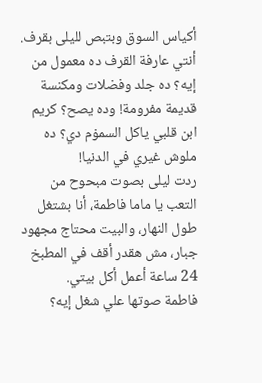أكياس السوق وبتبص لليلى بقرف. أنتي عارفة القرف ده معمول من إيه؟ ده جلد وفضلات ومكنسة قديمة مفرومة! وده يصح؟ كريم ابن قلبي ياكل السمۏم دي؟ ده ملوش غيري في الدنيا!
ردت ليلى بصوت مبحوح من التعب يا ماما فاطمة، أنا بشتغل طول النهار، والبيت محتاج مجهود جبار، مش هقدر أقف في المطبخ 24 ساعة أعمل أكل بيتي.
فاطمة صوتها علي شغل إيه؟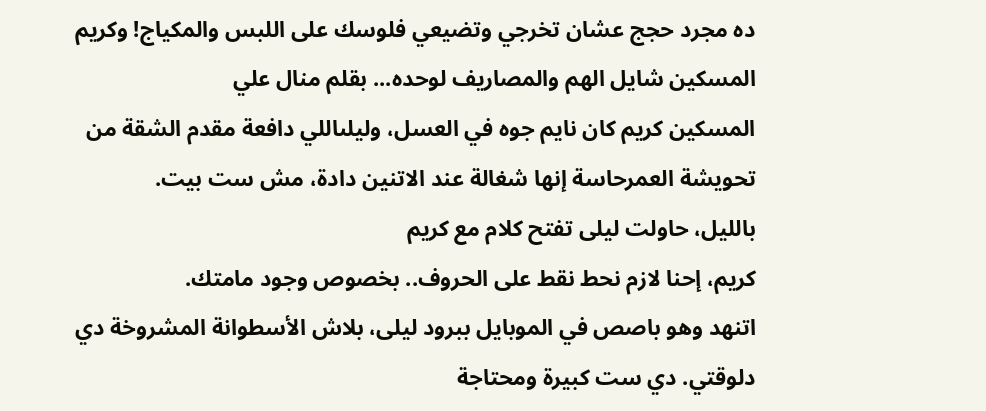ده مجرد حجج عشان تخرجي وتضيعي فلوسك على اللبس والمكياج! وكريم المسكين شايل الهم والمصاريف لوحده... بقلم منال علي
المسكين كريم كان نايم جوه في العسل، وليلىاللي دافعة مقدم الشقة من تحويشة العمرحاسة إنها شغالة عند الاتنين دادة، مش ست بيت.
بالليل، حاولت ليلى تفتح كلام مع كريم
كريم، إحنا لازم نحط نقط على الحروف.. بخصوص وجود مامتك.
اتنهد وهو باصص في الموبايل ببرود ليلى، بلاش الأسطوانة المشروخة دي دلوقتي. دي ست كبيرة ومحتاجة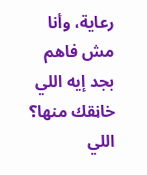رعاية، وأنا مش فاهم بجد إيه اللي خاڼقك منها؟
اللي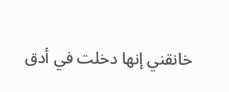خانقني إنها دخلت في أدق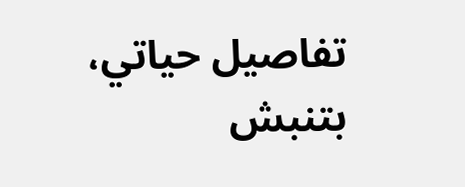تفاصيل حياتي، بتنبش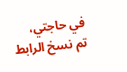في حاجتي،
تم نسخ الرابط